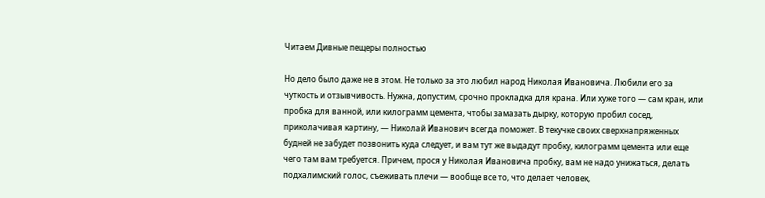Читаем Дивные пещеры полностью

Но дело было даже не в этом. Не только за это любил народ Николая Ивановича. Любили его за чуткость и отзывчивость. Нужна, допустим, срочно прокладка для крана. Или хуже того — сам кран, или пробка для ванной, или килограмм цемента, чтобы замазать дырку, которую пробил сосед, приколачивая картину, — Николай Иванович всегда поможет. В текучке своих сверхнапряженных будней не забудет позвонить куда следует, и вам тут же выдадут пробку, килограмм цемента или еще чего там вам требуется. Причем, прося у Николая Ивановича пробку, вам не надо унижаться, делать подхалимский голос, съеживать плечи — вообще все то, что делает человек,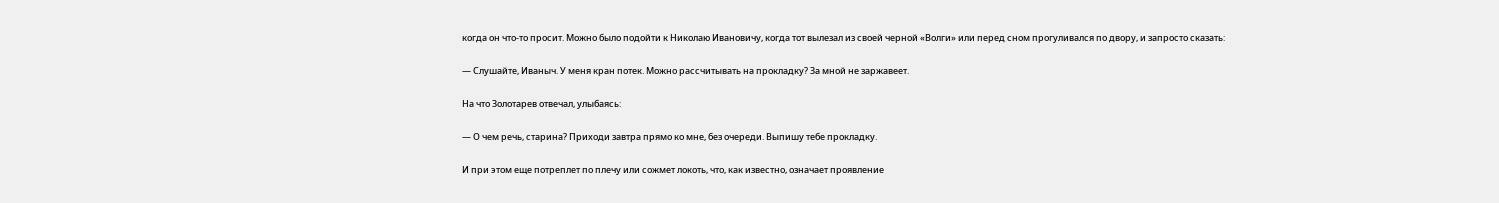когда он что-то просит. Можно было подойти к Николаю Ивановичу, когда тот вылезал из своей черной «Волги» или перед сном прогуливался по двору, и запросто сказать:

— Слушайте, Иваныч. У меня кран потек. Можно рассчитывать на прокладку? За мной не заржавеет.

На что Золотарев отвечал, улыбаясь:

— О чем речь, старина? Приходи завтра прямо ко мне, без очереди. Выпишу тебе прокладку.

И при этом еще потреплет по плечу или сожмет локоть, что, как известно, означает проявление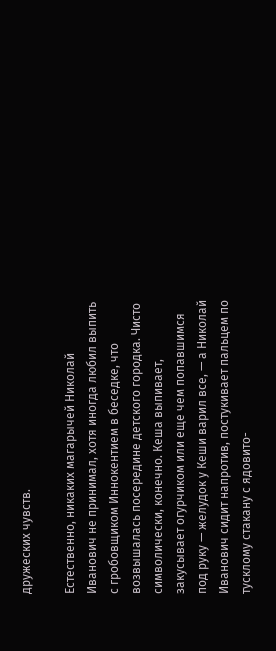дружеских чувств.

Естественно, никаких магарычей Николай Иванович не принимал, хотя иногда любил выпить с гробовщиком Иннокентием в беседке, что возвышалась посередине детского городка. Чисто символически, конечно. Кеша выпивает, закусывает огурчиком или еще чем попавшимся под руку — желудок у Кеши варил все, — а Николай Иванович сидит напротив, постукивает пальцем по тусклому стакану с ядовито-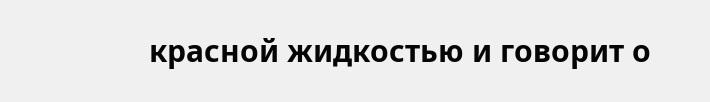красной жидкостью и говорит о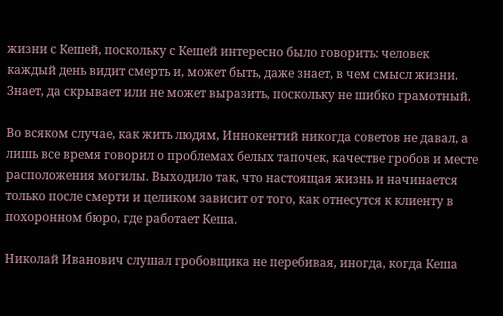жизни с Кешей, поскольку с Кешей интересно было говорить: человек каждый день видит смерть и, может быть, даже знает, в чем смысл жизни. Знает, да скрывает или не может выразить, поскольку не шибко грамотный.

Во всяком случае, как жить людям, Иннокентий никогда советов не давал, а лишь все время говорил о проблемах белых тапочек, качестве гробов и месте расположения могилы. Выходило так, что настоящая жизнь и начинается только после смерти и целиком зависит от того, как отнесутся к клиенту в похоронном бюро, где работает Кеша.

Николай Иванович слушал гробовщика не перебивая, иногда, когда Кеша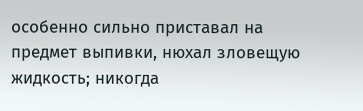особенно сильно приставал на предмет выпивки, нюхал зловещую жидкость; никогда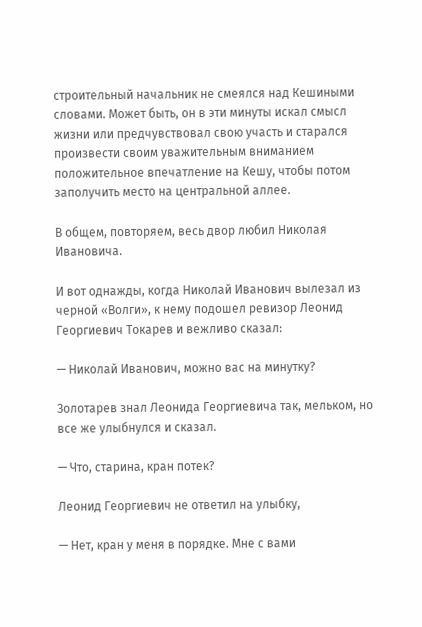строительный начальник не смеялся над Кешиными словами. Может быть, он в эти минуты искал смысл жизни или предчувствовал свою участь и старался произвести своим уважительным вниманием положительное впечатление на Кешу, чтобы потом заполучить место на центральной аллее.

В общем, повторяем, весь двор любил Николая Ивановича.

И вот однажды, когда Николай Иванович вылезал из черной «Волги», к нему подошел ревизор Леонид Георгиевич Токарев и вежливо сказал:

— Николай Иванович, можно вас на минутку?

Золотарев знал Леонида Георгиевича так, мельком, но все же улыбнулся и сказал.

— Что, старина, кран потек?

Леонид Георгиевич не ответил на улыбку,

— Нет, кран у меня в порядке. Мне с вами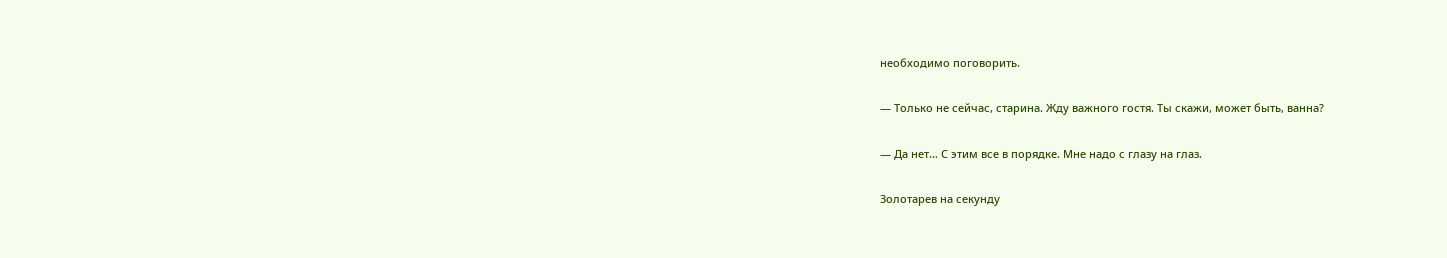необходимо поговорить.

— Только не сейчас, старина. Жду важного гостя. Ты скажи, может быть, ванна?

— Да нет… С этим все в порядке. Мне надо с глазу на глаз.

Золотарев на секунду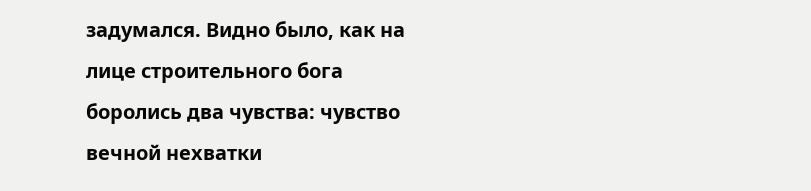задумался. Видно было, как на лице строительного бога боролись два чувства: чувство вечной нехватки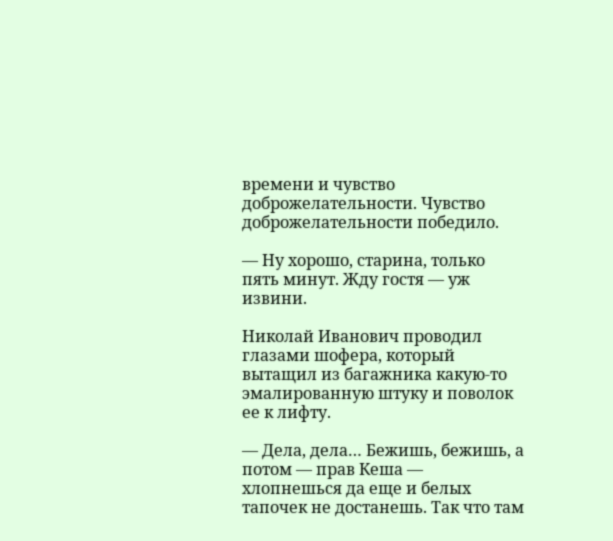времени и чувство доброжелательности. Чувство доброжелательности победило.

— Ну хорошо, старина, только пять минут. Жду гостя — уж извини.

Николай Иванович проводил глазами шофера, который вытащил из багажника какую-то эмалированную штуку и поволок ее к лифту.

— Дела, дела… Бежишь, бежишь, а потом — прав Кеша — хлопнешься да еще и белых тапочек не достанешь. Так что там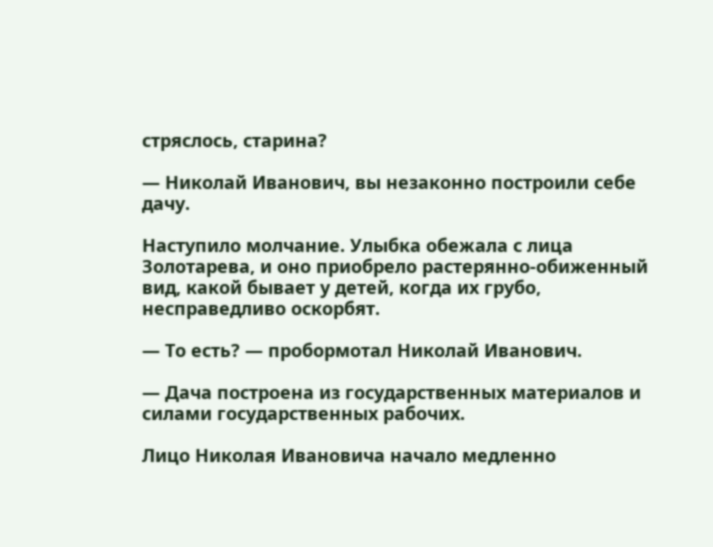стряслось, старина?

— Николай Иванович, вы незаконно построили себе дачу.

Наступило молчание. Улыбка обежала с лица Золотарева, и оно приобрело растерянно-обиженный вид, какой бывает у детей, когда их грубо, несправедливо оскорбят.

— То есть? — пробормотал Николай Иванович.

— Дача построена из государственных материалов и силами государственных рабочих.

Лицо Николая Ивановича начало медленно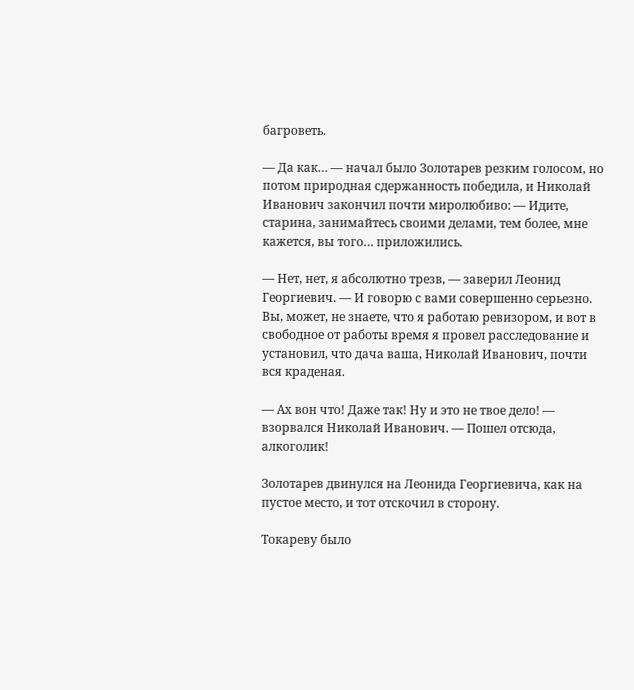багроветь.

— Да как… — начал было Золотарев резким голосом, но потом природная сдержанность победила, и Николай Иванович закончил почти миролюбиво: — Идите, старина, занимайтесь своими делами, тем более, мне кажется, вы того… приложились.

— Нет, нет, я абсолютно трезв, — заверил Леонид Георгиевич. — И говорю с вами совершенно серьезно. Вы, может, не знаете, что я работаю ревизором, и вот в свободное от работы время я провел расследование и установил, что дача ваша, Николай Иванович, почти вся краденая.

— Ах вон что! Даже так! Ну и это не твое дело! — взорвался Николай Иванович. — Пошел отсюда, алкоголик!

Золотарев двинулся на Леонида Георгиевича, как на пустое место, и тот отскочил в сторону.

Токареву было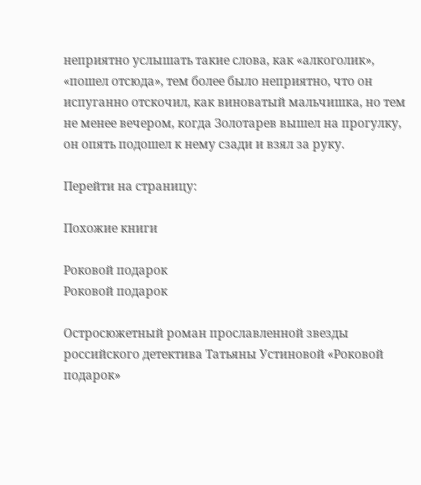неприятно услышать такие слова, как «алкоголик», «пошел отсюда», тем более было неприятно, что он испуганно отскочил, как виноватый мальчишка, но тем не менее вечером, когда Золотарев вышел на прогулку, он опять подошел к нему сзади и взял за руку.

Перейти на страницу:

Похожие книги

Роковой подарок
Роковой подарок

Остросюжетный роман прославленной звезды российского детектива Татьяны Устиновой «Роковой подарок»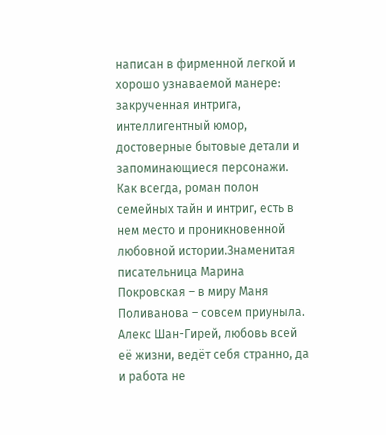написан в фирменной легкой и хорошо узнаваемой манере: закрученная интрига, интеллигентный юмор, достоверные бытовые детали и запоминающиеся персонажи. Как всегда, роман полон семейных тайн и интриг, есть в нем место и проникновенной любовной истории.Знаменитая писательница Марина Покровская – в миру Маня Поливанова – совсем приуныла. Алекс Шан-Гирей, любовь всей её жизни, ведёт себя странно, да и работа не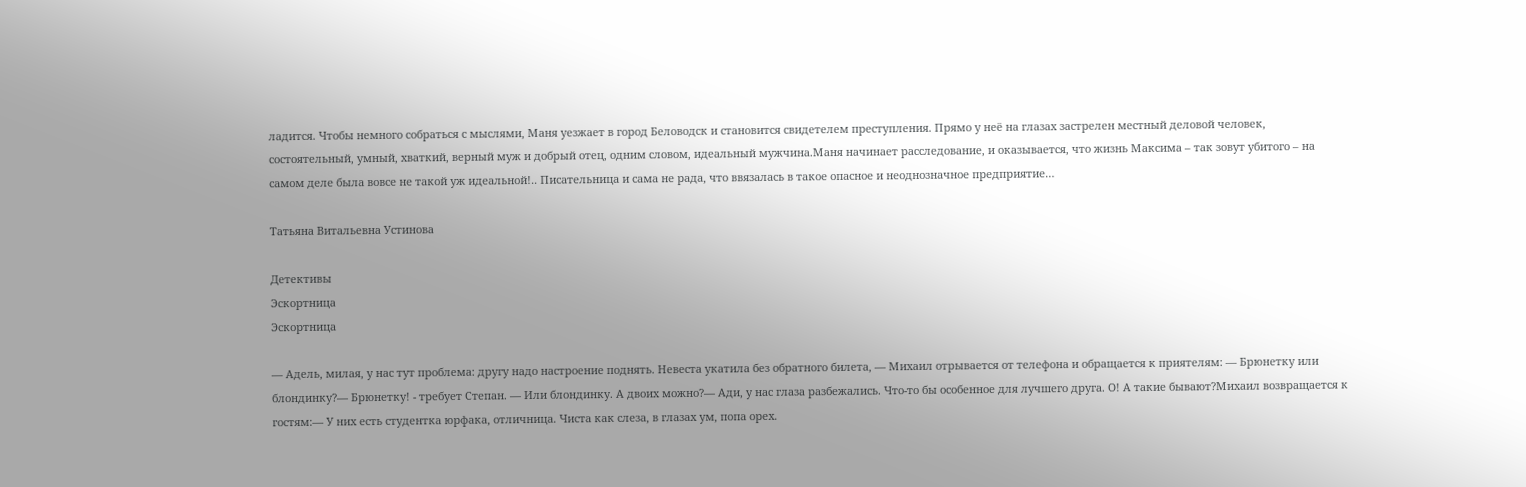ладится. Чтобы немного собраться с мыслями, Маня уезжает в город Беловодск и становится свидетелем преступления. Прямо у неё на глазах застрелен местный деловой человек, состоятельный, умный, хваткий, верный муж и добрый отец, одним словом, идеальный мужчина.Маня начинает расследование, и оказывается, что жизнь Максима – так зовут убитого – на самом деле была вовсе не такой уж идеальной!.. Писательница и сама не рада, что ввязалась в такое опасное и неоднозначное предприятие…

Татьяна Витальевна Устинова

Детективы
Эскортница
Эскортница

— Адель, милая, у нас тут проблема: другу надо настроение поднять. Невеста укатила без обратного билета, — Михаил отрывается от телефона и обращается к приятелям: — Брюнетку или блондинку?— Брюнетку! - требует Степан. — Или блондинку. А двоих можно?— Ади, у нас глаза разбежались. Что-то бы особенное для лучшего друга. О! А такие бывают?Михаил возвращается к гостям:— У них есть студентка юрфака, отличница. Чиста как слеза, в глазах ум, попа орех.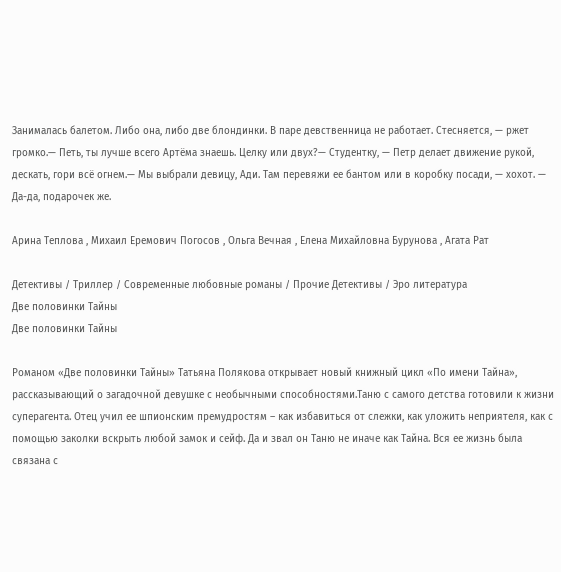Занималась балетом. Либо она, либо две блондинки. В паре девственница не работает. Стесняется, — ржет громко.— Петь, ты лучше всего Артёма знаешь. Целку или двух?— Студентку, — Петр делает движение рукой, дескать, гори всё огнем.— Мы выбрали девицу, Ади. Там перевяжи ее бантом или в коробку посади, — хохот. — Да-да, подарочек же.

Арина Теплова , Михаил Еремович Погосов , Ольга Вечная , Елена Михайловна Бурунова , Агата Рат

Детективы / Триллер / Современные любовные романы / Прочие Детективы / Эро литература
Две половинки Тайны
Две половинки Тайны

Романом «Две половинки Тайны» Татьяна Полякова открывает новый книжный цикл «По имени Тайна», рассказывающий о загадочной девушке с необычными способностями.Таню с самого детства готовили к жизни суперагента. Отец учил ее шпионским премудростям – как избавиться от слежки, как уложить неприятеля, как с помощью заколки вскрыть любой замок и сейф. Да и звал он Таню не иначе как Тайна. Вся ее жизнь была связана с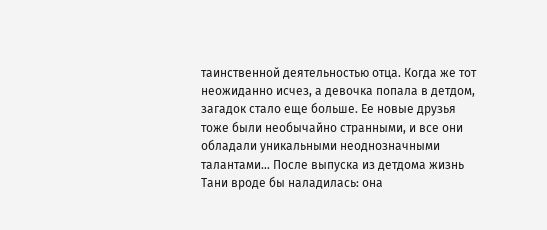таинственной деятельностью отца. Когда же тот неожиданно исчез, а девочка попала в детдом, загадок стало еще больше. Ее новые друзья тоже были необычайно странными, и все они обладали уникальными неоднозначными талантами… После выпуска из детдома жизнь Тани вроде бы наладилась: она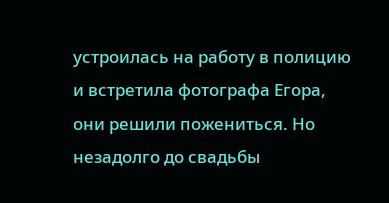устроилась на работу в полицию и встретила фотографа Егора, они решили пожениться. Но незадолго до свадьбы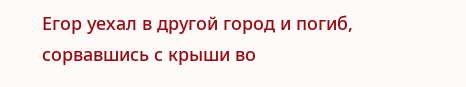Егор уехал в другой город и погиб, сорвавшись с крыши во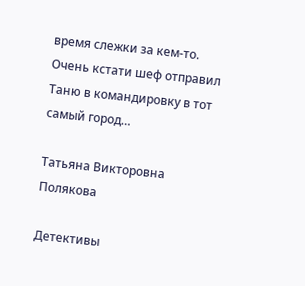время слежки за кем-то. Очень кстати шеф отправил Таню в командировку в тот самый город…

Татьяна Викторовна Полякова

Детективы